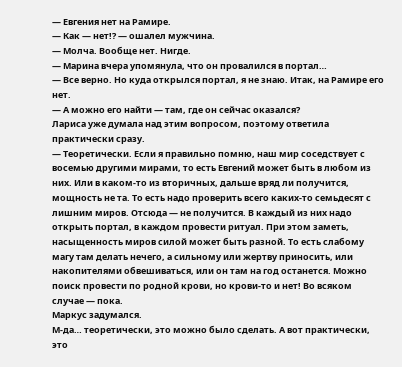— Евгения нет на Рамире.
— Как — нет!? — ошалел мужчина.
— Молча. Вообще нет. Нигде.
— Марина вчера упомянула, что он провалился в портал…
— Все верно. Но куда открылся портал, я не знаю. Итак, на Рамире его нет.
— А можно его найти — там, где он сейчас оказался?
Лариса уже думала над этим вопросом, поэтому ответила практически сразу.
— Теоретически. Если я правильно помню, наш мир соседствует с восемью другими мирами, то есть Евгений может быть в любом из них. Или в каком-то из вторичных, дальше вряд ли получится, мощность не та. То есть надо проверить всего каких-то семьдесят с лишним миров. Отсюда — не получится. В каждый из них надо открыть портал, в каждом провести ритуал. При этом заметь, насыщенность миров силой может быть разной. То есть слабому магу там делать нечего, а сильному или жертву приносить, или накопителями обвешиваться, или он там на год останется. Можно поиск провести по родной крови, но крови-то и нет! Во всяком случае — пока.
Маркус задумался.
М-да… теоретически, это можно было сделать. А вот практически, это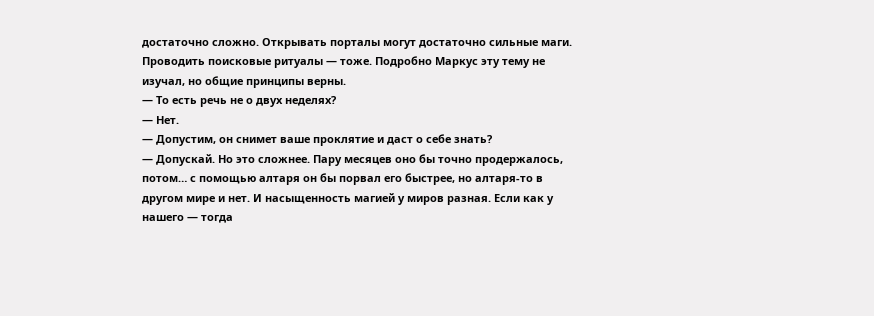достаточно сложно. Открывать порталы могут достаточно сильные маги. Проводить поисковые ритуалы — тоже. Подробно Маркус эту тему не изучал, но общие принципы верны.
— То есть речь не о двух неделях?
— Нет.
— Допустим, он снимет ваше проклятие и даст о себе знать?
— Допускай. Но это сложнее. Пару месяцев оно бы точно продержалось, потом… с помощью алтаря он бы порвал его быстрее, но алтаря-то в другом мире и нет. И насыщенность магией у миров разная. Если как у нашего — тогда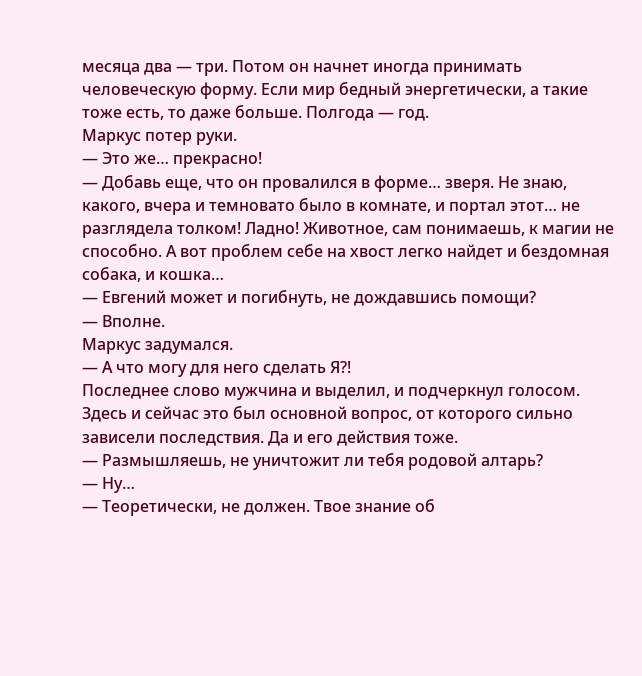месяца два — три. Потом он начнет иногда принимать человеческую форму. Если мир бедный энергетически, а такие тоже есть, то даже больше. Полгода — год.
Маркус потер руки.
— Это же… прекрасно!
— Добавь еще, что он провалился в форме… зверя. Не знаю, какого, вчера и темновато было в комнате, и портал этот… не разглядела толком! Ладно! Животное, сам понимаешь, к магии не способно. А вот проблем себе на хвост легко найдет и бездомная собака, и кошка…
— Евгений может и погибнуть, не дождавшись помощи?
— Вполне.
Маркус задумался.
— А что могу для него сделать Я?!
Последнее слово мужчина и выделил, и подчеркнул голосом. Здесь и сейчас это был основной вопрос, от которого сильно зависели последствия. Да и его действия тоже.
— Размышляешь, не уничтожит ли тебя родовой алтарь?
— Ну…
— Теоретически, не должен. Твое знание об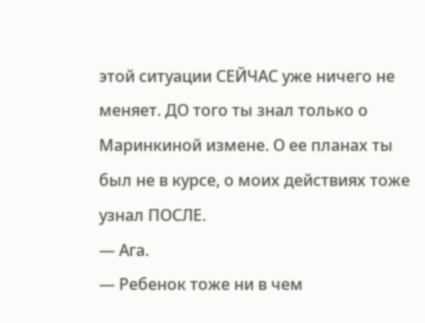этой ситуации СЕЙЧАС уже ничего не меняет. ДО того ты знал только о Маринкиной измене. О ее планах ты был не в курсе, о моих действиях тоже узнал ПОСЛЕ.
— Ага.
— Ребенок тоже ни в чем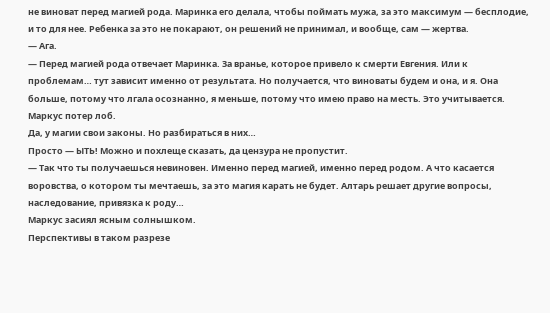не виноват перед магией рода. Маринка его делала, чтобы поймать мужа, за это максимум — бесплодие, и то для нее. Ребенка за это не покарают, он решений не принимал, и вообще, сам — жертва.
— Ага.
— Перед магией рода отвечает Маринка. За вранье, которое привело к смерти Евгения. Или к проблемам… тут зависит именно от результата. Но получается, что виноваты будем и она, и я. Она больше, потому что лгала осознанно, я меньше, потому что имею право на месть. Это учитывается.
Маркус потер лоб.
Да, у магии свои законы. Но разбираться в них…
Просто — ЫТЬ! Можно и похлеще сказать, да цензура не пропустит.
— Так что ты получаешься невиновен. Именно перед магией, именно перед родом. А что касается воровства, о котором ты мечтаешь, за это магия карать не будет. Алтарь решает другие вопросы, наследование, привязка к роду…
Маркус засиял ясным солнышком.
Перспективы в таком разрезе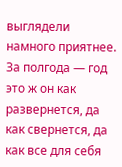выглядели намного приятнее. За полгода — год это ж он как развернется, да как свернется, да как все для себя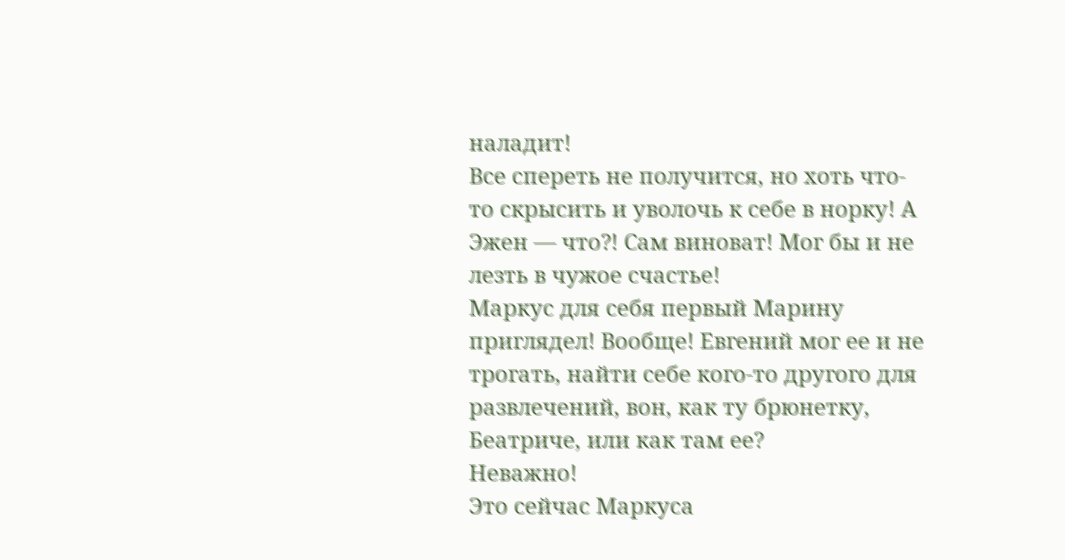наладит!
Все спереть не получится, но хоть что-то скрысить и уволочь к себе в норку! А Эжен — что?! Сам виноват! Мог бы и не лезть в чужое счастье!
Маркус для себя первый Марину приглядел! Вообще! Евгений мог ее и не трогать, найти себе кого-то другого для развлечений, вон, как ту брюнетку, Беатриче, или как там ее?
Неважно!
Это сейчас Маркуса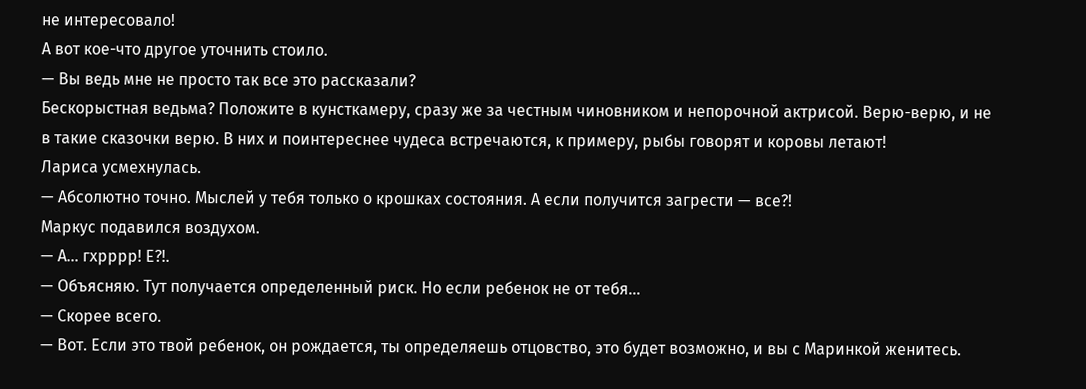не интересовало!
А вот кое-что другое уточнить стоило.
— Вы ведь мне не просто так все это рассказали?
Бескорыстная ведьма? Положите в кунсткамеру, сразу же за честным чиновником и непорочной актрисой. Верю-верю, и не в такие сказочки верю. В них и поинтереснее чудеса встречаются, к примеру, рыбы говорят и коровы летают!
Лариса усмехнулась.
— Абсолютно точно. Мыслей у тебя только о крошках состояния. А если получится загрести — все?!
Маркус подавился воздухом.
— А… гхрррр! Е?!.
— Объясняю. Тут получается определенный риск. Но если ребенок не от тебя…
— Скорее всего.
— Вот. Если это твой ребенок, он рождается, ты определяешь отцовство, это будет возможно, и вы с Маринкой женитесь.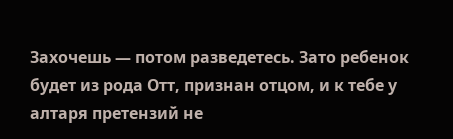Захочешь — потом разведетесь. Зато ребенок будет из рода Отт, признан отцом, и к тебе у алтаря претензий не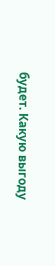будет. Какую выгоду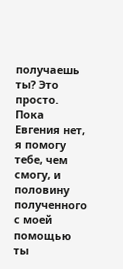получаешь ты? Это просто. Пока Евгения нет, я помогу тебе, чем смогу, и половину полученного с моей помощью ты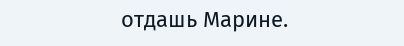отдашь Марине.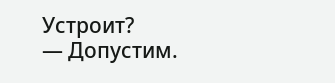Устроит?
— Допустим.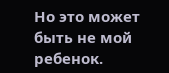Но это может быть не мой ребенок.